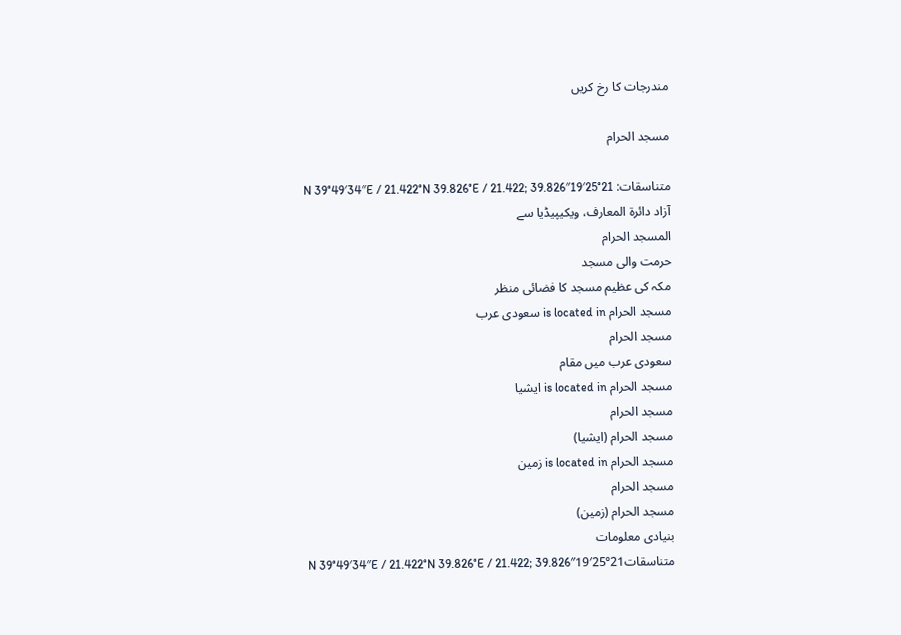مندرجات کا رخ کریں

مسجد الحرام

متناسقات: 21°25′19″N 39°49′34″E / 21.422°N 39.826°E / 21.422; 39.826
آزاد دائرۃ المعارف، ویکیپیڈیا سے
المسجد الحرام
حرمت والی مسجد
مکہ کی عظیم مسجد کا فضائی منظر
مسجد الحرام is located in سعودی عرب
مسجد الحرام
سعودی عرب میں مقام
مسجد الحرام is located in ایشیا
مسجد الحرام
مسجد الحرام (ایشیا)
مسجد الحرام is located in زمین
مسجد الحرام
مسجد الحرام (زمین)
بنیادی معلومات
متناسقات21°25′19″N 39°49′34″E / 21.422°N 39.826°E / 21.422; 39.826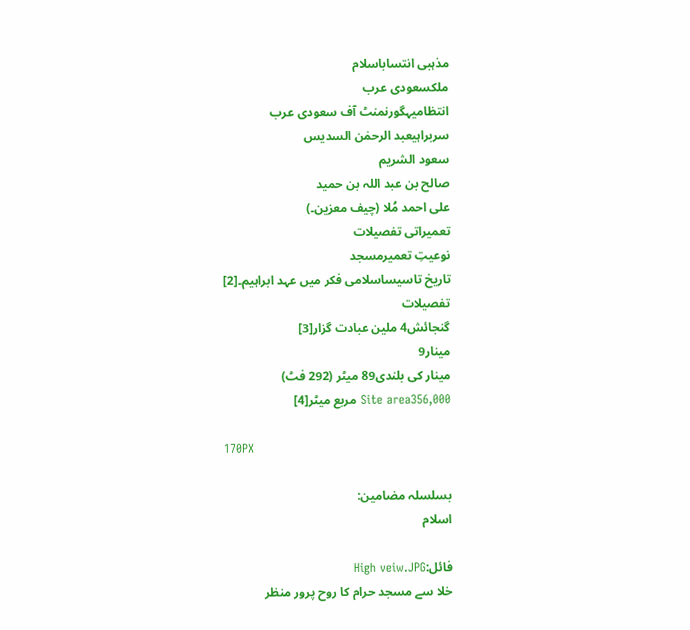مذہبی انتساباسلام
ملکسعودی عرب
انتظامیہگورنمنٹ آف سعودی عرب
سربراہیعبد الرحمٰن السدیس
سعود الشریم
صالح بن عبد اللہ بن حمید
علی احمد مُلا (چیف معزین۔)
تعمیراتی تفصیلات
نوعیتِ تعمیرمسجد
تاریخ تاسیساسلامی فکر میں عہد ابراہیم۔[2]
تفصیلات
گنجائش4 ملین عبادت گزار[3]
مینار9
مینار کی بلندی89 میٹر (292 فٹ)
Site area356,000 مربع میٹر[4]

170PX

بسلسلہ مضامین:
اسلام

فائل:High veiw.JPG
خلا سے مسجد حرام کا روح پرور منظر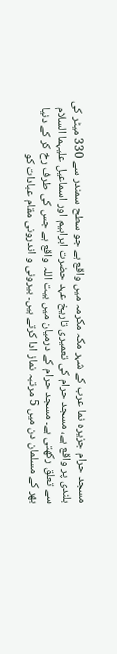مسجد حرام جزیرہ نما عرب کے شہر مکہ مکرمہ میں واقع ہے جو سطح سمندر سے 330 میٹر کی بلندی پر واقع ہے، مسجد حرام کی تعمیری تاریخ عہد حضرت ابراہیم اور اسماعیل علیہما السلام سے تعلق رکھتی ہے۔ مسجد حرام کے درمیان میں بیت اللہ واقع ہے جس کی طرف رخ کر کے دنیا بھر کے مسلمان دن میں 5 مرتبہ نماز ادا کرتے ہیں۔ بیرونی و اندرونی مقام عبادات کو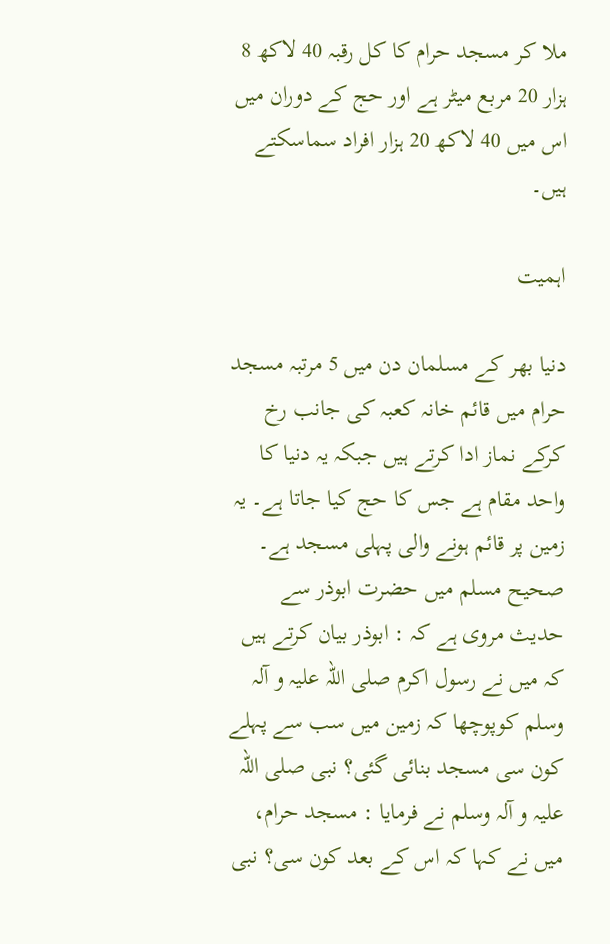ملا کر مسجد حرام کا کل رقبہ 40 لاکھ 8 ہزار 20 مربع میٹر ہے اور حج کے دوران میں اس میں 40 لاکھ 20 ہزار افراد سماسکتے ہیں۔

اہمیت

دنیا بھر کے مسلمان دن میں 5 مرتبہ مسجد حرام میں قائم خانہ کعبہ کی جانب رخ کرکے نماز ادا کرتے ہیں جبکہ یہ دنیا کا واحد مقام ہے جس کا حج کیا جاتا ہے۔ یہ زمین پر قائم ہونے والی پہلی مسجد ہے۔ صحیح مسلم میں حضرت ابوذر سے حدیث مروی ہے کہ : ابوذر بیان کرتے ہیں کہ میں نے رسول اکرم صلی اللہ علیہ و آلہ وسلم کوپوچھا کہ زمین میں سب سے پہلے کون سی مسجد بنائی گئی؟ نبی صلی اللہ علیہ و آلہ وسلم نے فرمایا : مسجد حرام، میں نے کہا کہ اس کے بعد کون سی؟ نبی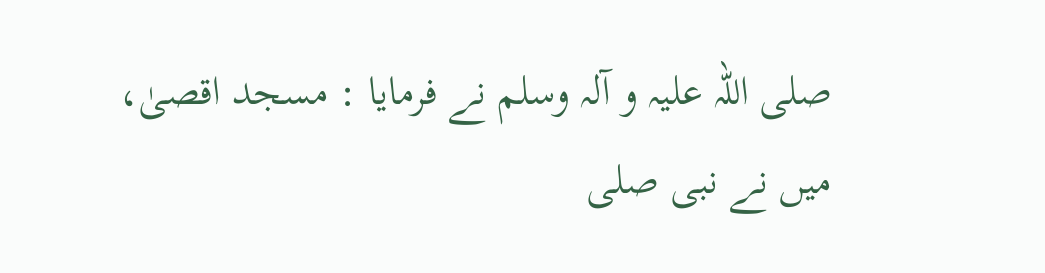صلی اللہ علیہ و آلہ وسلم نے فرمایا : مسجد اقصیٰ، میں نے نبی صلی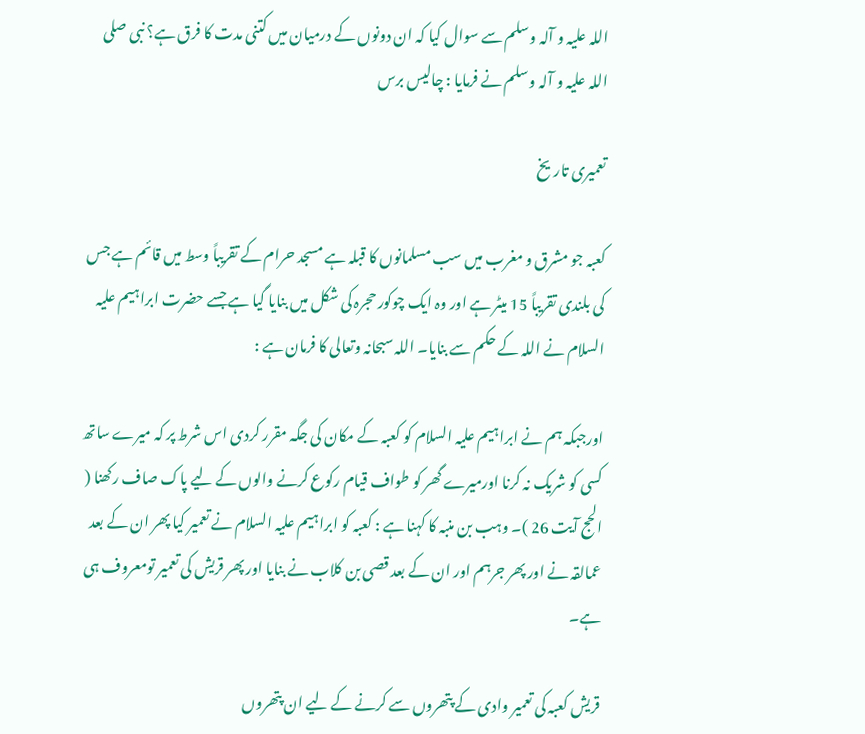اللہ علیہ و آلہ وسلم سے سوال کیا کہ ان دونوں کے درمیان میں کتنی مدت کا فرق ہے؟ نبی صلی اللہ علیہ و آلہ وسلم نے فرمایا : چالیس برس

تعمیری تاریخ

کعبہ جو مشرق و مغرب میں سب مسلمانوں کا قبلہ ہے مسجد حرام کے تقریباً وسط میں قائم ہے جس کی بلندی تقریباً 15 میٹر ہے اور وہ ایک چوکور حجرہ کی شکل میں بنایا گیا ہے جسے حضرت ابراہیم علیہ السلام نے اللہ کے حکم سے بنایا۔ اللہ سبحانہ وتعالی کا فرمان ہے :

اورجبکہ ہم نے ابراہیم علیہ السلام کو کعبہ کے مکان کی جگہ مقرر کردی اس شرط پر کہ میرے ساتھ کسی کو شریک نہ کرنا اورمیرے گھر کو طواف قیام رکوع کرنے والوں کے لیے پاک صاف رکھنا ( الحج آیت 26 )۔ وہب بن منبہ کا کہنا ہے : کعبہ کو ابراہیم علیہ السلام نے تعمیر کیا پھر ان کے بعد عمالقہ نے اور پھر جرہم اور ان کے بعد قصی بن کلاب نے بنایا اور پھر قریش کی تعمیر تومعروف ہی ہے۔

قریش کعبہ کی تعمیر وادی کے پتھروں سے کرنے کے لیے ان پتھروں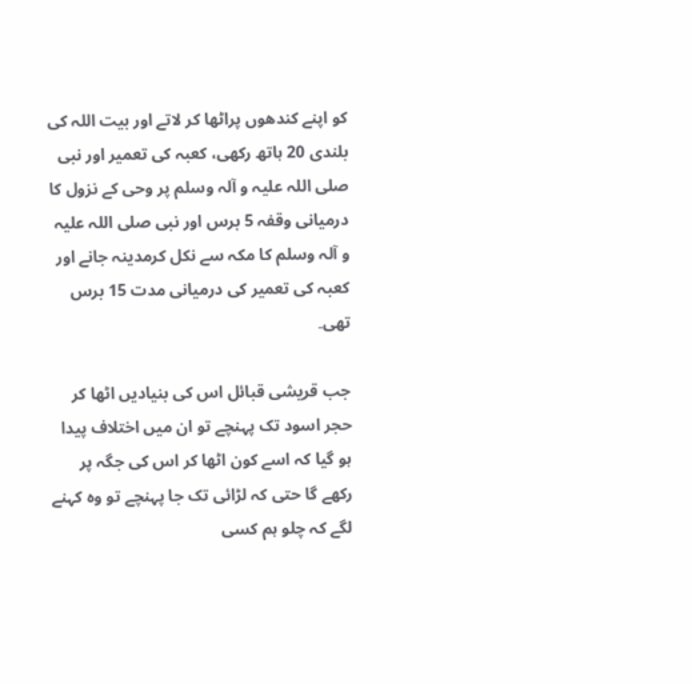کو اپنے کندھوں پراٹھا کر لاتے اور بیت اللہ کی بلندی 20 ہاتھ رکھی، کعبہ کی تعمیر اور نبی صلی اللہ علیہ و آلہ وسلم پر وحی کے نزول کا درمیانی وقفہ 5 برس اور نبی صلی اللہ علیہ و آلہ وسلم کا مکہ سے نکل کرمدینہ جانے اور کعبہ کی تعمیر کی درمیانی مدت 15 برس تھی۔

جب قریشی قبائل اس کی بنیادیں اٹھا کر حجر اسود تک پہنچے تو ان میں اختلاف پیدا ہو گیا کہ اسے کون اٹھا کر اس کی جگہ پر رکھے گا حتی کہ لڑائی تک جا پہنچے تو وہ کہنے لگے کہ چلو ہم کسی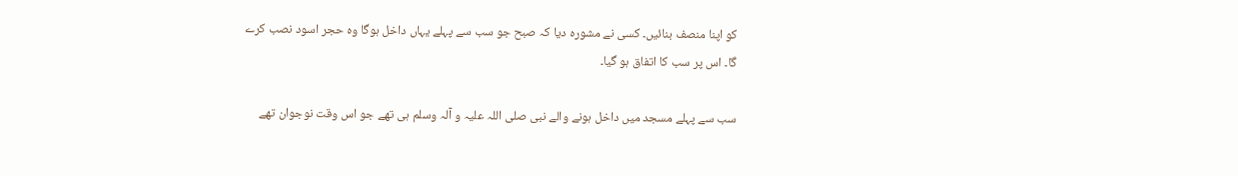کو اپنا منصف بنائیں۔ کسی نے مشورہ دیا کہ صبح جو سب سے پہلے یہاں داخل ہوگا وہ حجر اسود نصب کرے گا۔ اس پر سب کا اتفاق ہو گیا۔

سب سے پہلے مسجد میں داخل ہونے والے نبی صلی اللہ علیہ و آلہ وسلم ہی تھے جو اس وقت نوجوان تھے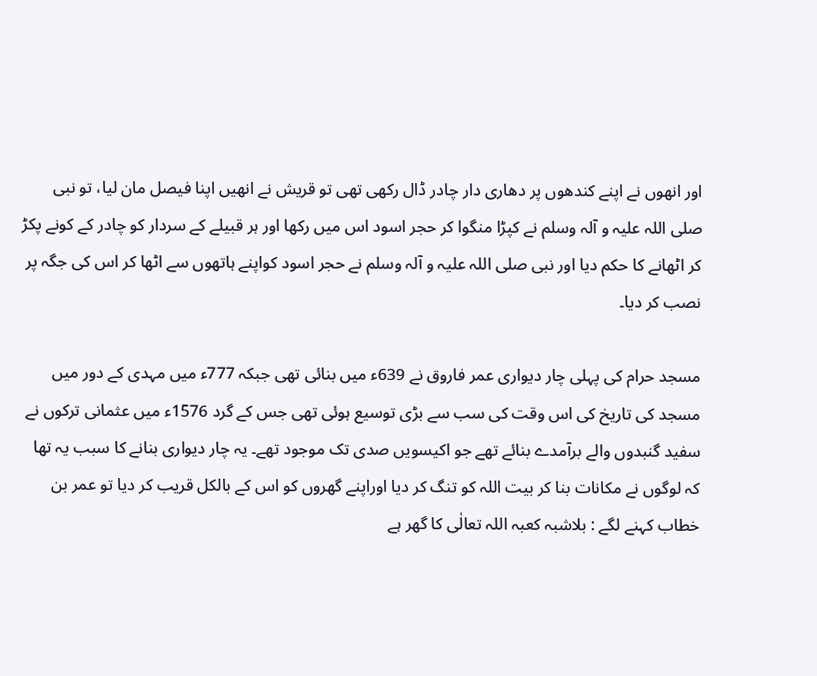اور انھوں نے اپنے کندھوں پر دھاری دار چادر ڈال رکھی تھی تو قریش نے انھیں اپنا فیصل مان لیا، تو نبی صلی اللہ علیہ و آلہ وسلم نے کپڑا منگوا کر حجر اسود اس میں رکھا اور ہر قبیلے کے سردار کو چادر کے کونے پکڑ کر اٹھانے کا حکم دیا اور نبی صلی اللہ علیہ و آلہ وسلم نے حجر اسود کواپنے ہاتھوں سے اٹھا کر اس کی جگہ پر نصب کر دیا۔

مسجد حرام کی پہلی چار دیواری عمر فاروق نے 639ء میں بنائی تھی جبکہ 777ء میں مہدی کے دور میں مسجد کی تاریخ کی اس وقت کی سب سے بڑی توسیع ہوئی تھی جس کے گرد 1576ء میں عثمانی ترکوں نے سفید گنبدوں والے برآمدے بنائے تھے جو اکیسویں صدی تک موجود تھے۔ یہ چار دیواری بنانے کا سبب یہ تھا کہ لوگوں نے مکانات بنا کر بیت اللہ کو تنگ کر دیا اوراپنے گھروں کو اس کے بالکل قریب کر دیا تو عمر بن خطاب کہنے لگے : بلاشبہ کعبہ اللہ تعالٰی کا گھر ہے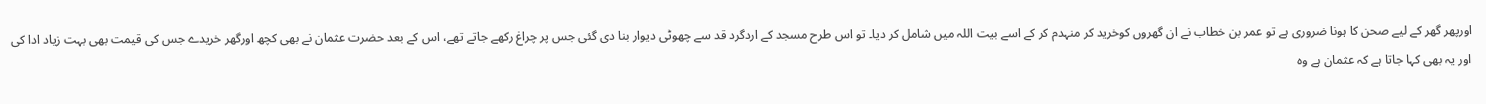اورپھر گھر کے لیے صحن کا ہونا ضروری ہے تو عمر بن خطاب نے ان گھروں کوخرید کر منہدم کر کے اسے بیت اللہ میں شامل کر دیا۔ تو اس طرح مسجد کے اردگرد قد سے چھوٹی دیوار بنا دی گئی جس پر چراغ رکھے جاتے تھے، اس کے بعد حضرت عثمان نے بھی کچھ اورگھر خریدے جس کی قیمت بھی بہت زیاد ادا کی اور یہ بھی کہا جاتا ہے کہ عثمان ہے وہ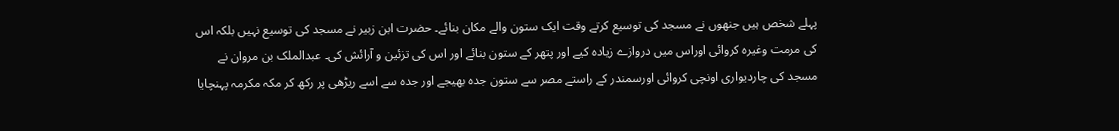پہلے شخص ہیں جنھوں نے مسجد کی توسیع کرتے وقت ایک ستون والے مکان بنائے۔ حضرت ابن زبیر نے مسجد کی توسیع نہیں بلکہ اس کی مرمت وغیرہ کروائی اوراس میں دروازے زیادہ کیے اور پتھر کے ستون بنائے اور اس کی تزئین و آرائش کی۔ عبدالملک بن مروان نے مسجد کی چاردیواری اونچی کروائی اورسمندر کے راستے مصر سے ستون جدہ بھیجے اور جدہ سے اسے ریڑھی پر رکھ کر مکہ مکرمہ پہنچایا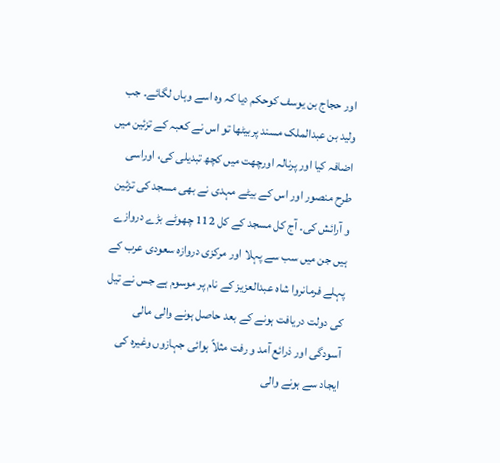اور حجاج بن یوسف کوحکم دیا کہ وہ اسے وہاں لگائے۔ جب ولید بن عبدالملک مسند پربیٹھا تو اس نے کعبہ کے تزئین میں اضافہ کیا اور پرنالہ اورچھت میں کچھ تبدیلی کی، اوراسی طرح منصور اور اس کے بیٹے مہدی نے بھی مسجد کی تزئین و آرائش کی۔ آج کل مسجد کے کل 112 چھوٹے بڑے دروازے ہیں جن میں سب سے پہلا اور مرکزی دروازہ سعودی عرب کے پہلے فرمانروا شاہ عبدالعزیز کے نام پر موسوم ہے جس نے تیل کی دولت دریافت ہونے کے بعد حاصل ہونے والی مالی آسودگی اور ذرائع آمد و رفت مثلاً ہوائی جہازوں وغیرہ کی ایجاد سے ہونے والی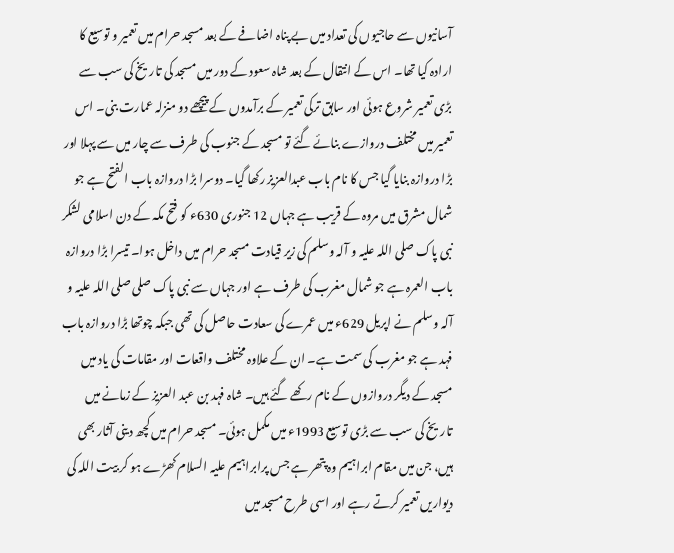آسانیوں سے حاجیوں کی تعداد میں بے پناہ اضافے کے بعد مسجد حرام میں تعمیر و توسیع کا ارادہ کیا تھا۔ اس کے انتقال کے بعد شاہ سعود کے دور میں مسجد کی تاریخ کی سب سے بڑی تعمیر شروع ہوئی اور سابق ترکی تعمیر کے برآمدوں کے پیچھے دو منزلہ عمارت بنی۔ اس تعمیر میں مختلف دروازے بنائے گئے تو مسجد کے جنوب کی طرف سے چار میں سے پہلا اور بڑا دروازہ بنایا گیا جس کا نام باب عبدالعزیز رکھا گیا۔ دوسرا بڑا دروازہ باب الفتح ہے جو شمال مشرق میں مروہ کے قریب ہے جہاں 12 جنوری 630ء کو فتح مکہ کے دن اسلامی لشکر نبی پاک صلی اللہ علیہ و آلہ وسلم کی زیر قیادت مسجد حرام میں داخل ہوا۔ تیسرا بڑا دروازہ باب العمرہ ہے جو شمال مغرب کی طرف ہے اور جہاں سے نبی پاک صلی صلی اللہ علیہ و آلہ وسلم نے اپریل 629ء میں عمرے کی سعادت حاصل کی تھی جبکہ چوتھا بڑا دروازہ باب فہد ہے جو مغرب کی سمت ہے۔ ان کے علاوہ مختلف واقعات اور مقامات کی یاد میں مسجد کے دیگر دروازوں کے نام رکھے گئے ہیں۔ شاہ فہد بن عبد العزیز کے زمانے میں تاریخ کی سب سے بڑی توسیع 1993ء میں مکمل ہوئی۔ مسجد حرام میں کچھ دینی آثار بھی ہیں، جن میں مقام ابراہیم وہ پتھر ہے جس پرابراہیم علیہ السلام کھڑے ہو کر بیت اللہ کی دیواریں تعمیر کرتے رہے اور اسی طرح مسجد میں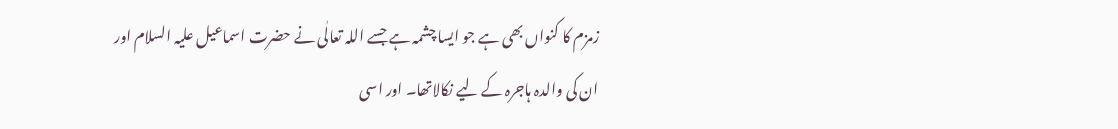زمزم کا کنواں بھی ہے جو ایسا چشمہ ہے جسے اللہ تعالٰی نے حضرت اسماعیل علیہ السلام اور ان کی والدہ ہاجرہ کے لیے نکالاتھا۔ اور اسی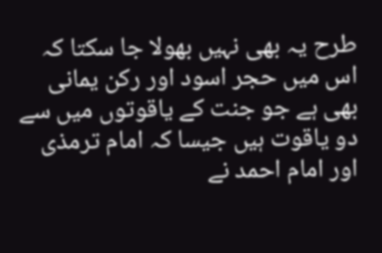طرح یہ بھی نہیں بھولا جا سکتا کہ اس میں حجر اسود اور رکن یمانی بھی ہے جو جنت کے یاقوتوں میں سے دو یاقوت ہیں جیسا کہ امام ترمذی اور امام احمد نے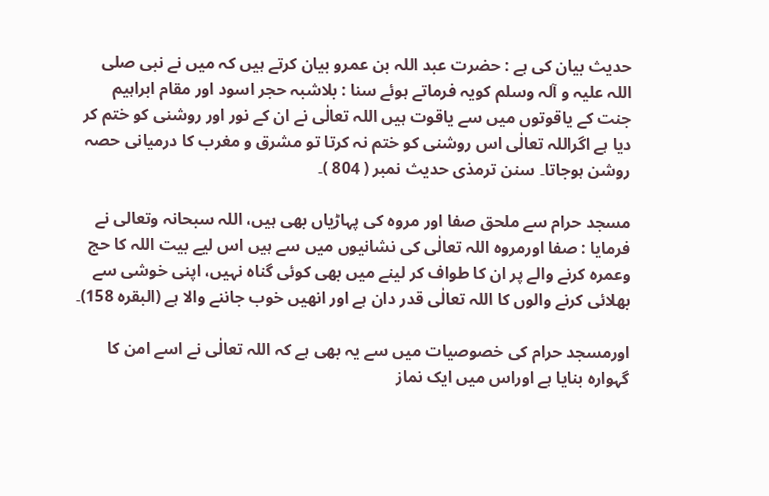حدیث بیان کی ہے : حضرت عبد اللہ بن عمرو بیان کرتے ہیں کہ میں نے نبی صلی اللہ علیہ و آلہ وسلم کویہ فرماتے ہوئے سنا : بلاشبہ حجر اسود اور مقام ابراہیم جنت کے یاقوتوں میں سے یاقوت ہیں اللہ تعالٰی نے ان کے نور اور روشنی کو ختم کر دیا ہے اگراللہ تعالٰی اس روشنی کو ختم نہ کرتا تو مشرق و مغرب کا درمیانی حصہ روشن ہوجاتا۔ سنن ترمذی حدیث نمبر ( 804 )۔

مسجد حرام سے ملحق صفا اور مروہ کی پہاڑیاں بھی ہیں، اللہ سبحانہ وتعالی نے فرمایا : صفا اورمروہ اللہ تعالٰی کی نشانیوں میں سے ہیں اس لیے بیت اللہ کا حج وعمرہ کرنے والے پر ان کا طواف کر لینے میں بھی کوئی گناہ نہیں، اپنی خوشی سے بھلائی کرنے والوں کا اللہ تعالٰی قدر دان ہے اور انھیں خوب جاننے والا ہے (البقرہ 158)۔

اورمسجد حرام کی خصوصیات میں سے یہ بھی ہے کہ اللہ تعالٰی نے اسے امن کا گہوارہ بنایا ہے اوراس میں ایک نماز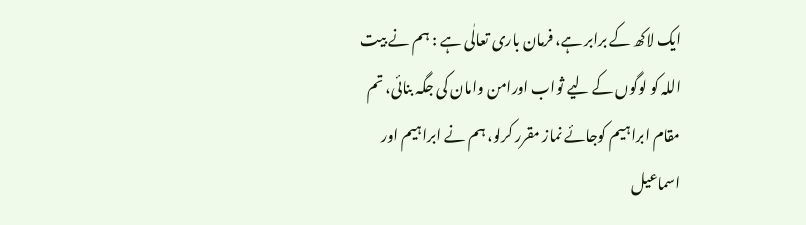ایک لاکھ کے برابر ہے، فرمان باری تعالٰی ہے : ہم نے بیت اللہ کو لوگوں کے لیے ثواب اورامن وامان کی جگہ بنائی، تم مقام ابراہیم کوجائے نماز مقرر کرلو، ہم نے ابراہیم اور اسماعیل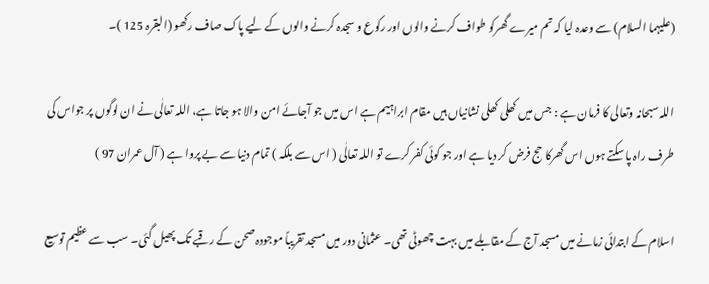(علیہما السلام) سے وعدہ لیا کہ تم میرے گھرکو طواف کرنے والوں اور رکوع و سجدہ کرنے والوں کے لیے پاک صاف رکھو (البقرہ 125 )۔

اللہ سبحانہ وتعالی کا فرمان ہے : جس میں کھلی کھلی نشانیاں ہیں مقام ابراہیم ہے اس میں جو آجائے امن والا ہو جاتا ہے، اللہ تعالٰی نے ان لوگوں پر جواس کی طرف راہ پا سکتے ہوں اس گھرکا حج فرض کر دیا ہے اور جو کوئی کفر کرے تو اللہ تعالٰی ( اس سے بلکہ ) تمام دنیا سے بے پروا ہے ( آل عمران 97 )

اسلام کے ابتدائی زمانے میں مسجد آج کے مقابلے میں بہت چھوٹی تھی۔ عثمانی دور میں مسجد تقریباً موجودہ صحن کے رقبے تک پھیل گئی۔ سب سے عظیم توسیع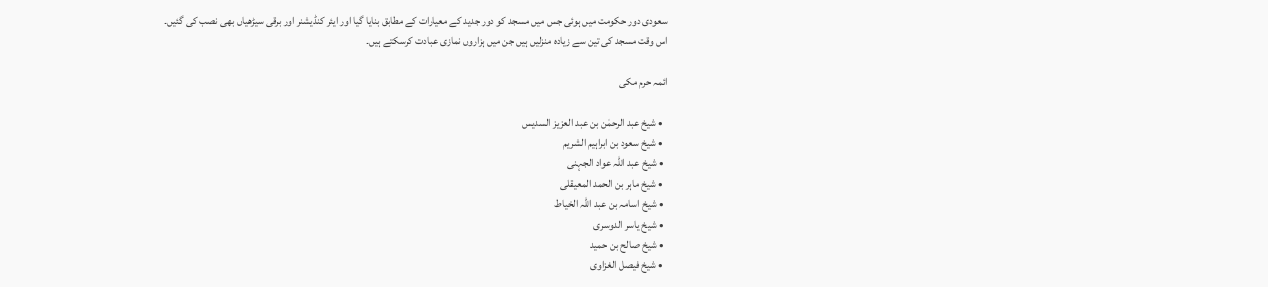سعودی دور حکومت میں ہوئی جس میں مسجد کو دور جدید کے معیارات کے مطابق بنایا گیا اور ایئر کنڈیشنر اور برقی سیڑھیاں بھی نصب کی گئیں۔ اس وقت مسجد کی تین سے زیادہ منزلیں ہیں جن میں ہزاروں نمازی عبادت کرسکتے ہیں۔

ائمہ حرم مكی

  • شیخ عبد الرحمٰن بن عبد العزيز السدیس
  • شیخ سعود بن ابراہيم الشريم
  • شیخ عبد اللہ عواد الجہنى
  • شیخ ماہر بن الحمد المعيقلى
  • شیخ اسامہ بن عبد اللہ الخياط
  • شیخ ياسر الدوسری
  • شیخ صالح بن حميد
  • شیخ فيصل الغزاوی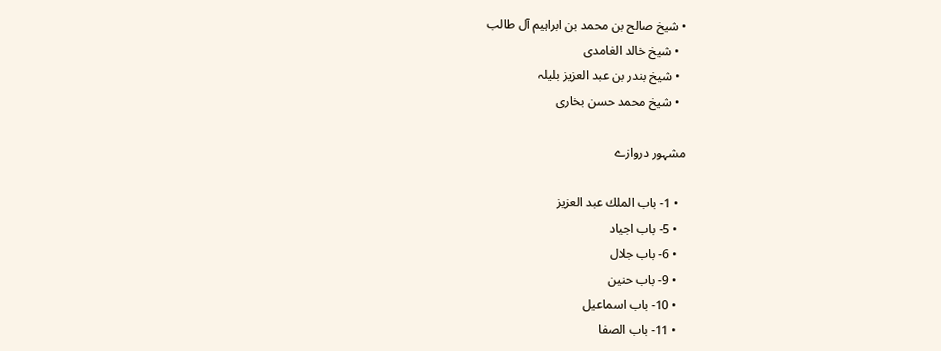• شیخ صالح بن محمد بن ابراہيم آل طالب
  • شیخ خالد الغامدى
  • شیخ بندر بن عبد العزيز بليلہ
  • شیخ محمد حسن بخاری

مشہور دروازے

  • 1- باب الملك عبد العزيز
  • 5- باب اجياد
  • 6- باب جلال
  • 9- باب حنين
  • 10- باب اسماعيل
  • 11- باب الصفا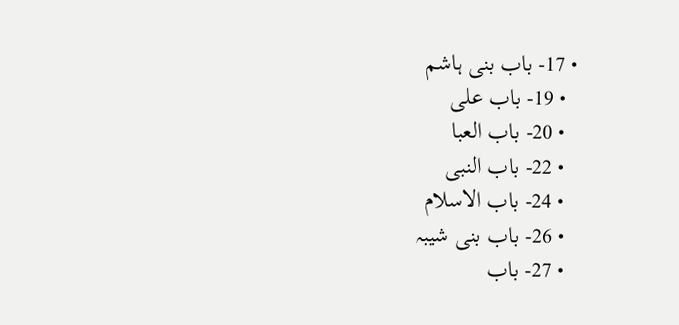• 17- باب بنی ہاشم
  • 19- باب علی
  • 20- باب العبا
  • 22- باب النبی
  • 24- باب الاسلام
  • 26- باب بنی شيبہ
  • 27- باب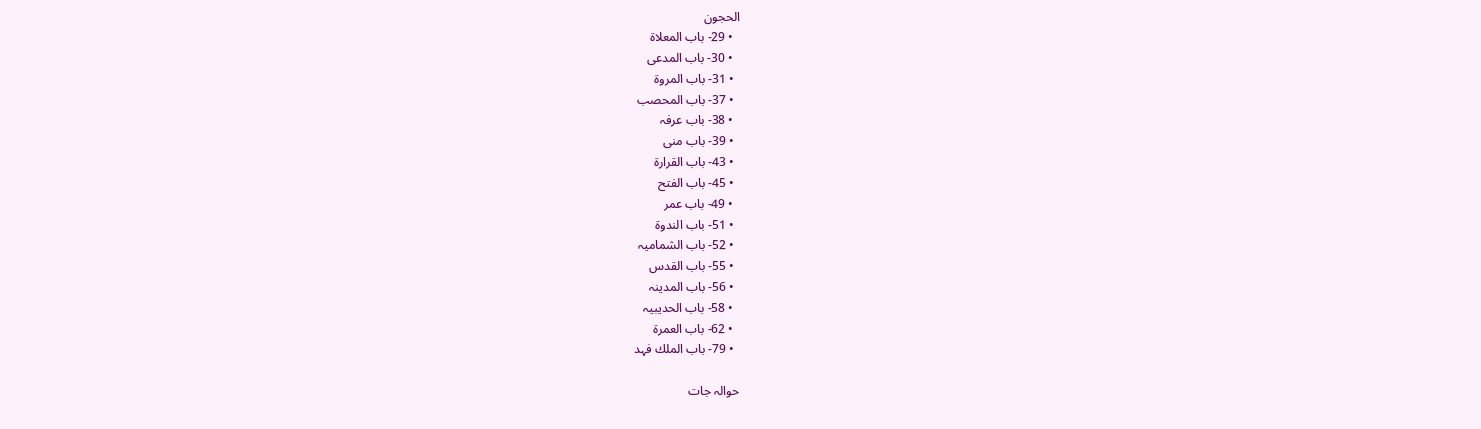الحجون
  • 29- باب المعلاة
  • 30- باب المدعى
  • 31- باب المروة
  • 37- باب المحصب
  • 38- باب عرفہ
  • 39- باب منى
  • 43- باب القرارة
  • 45- باب الفتح
  • 49- باب عمر
  • 51- باب الندوة
  • 52- باب الشماميہ
  • 55- باب القدس
  • 56- باب المدينہ
  • 58- باب الحديبيہ
  • 62- باب العمرة
  • 79- باب الملك فہد

حوالہ جات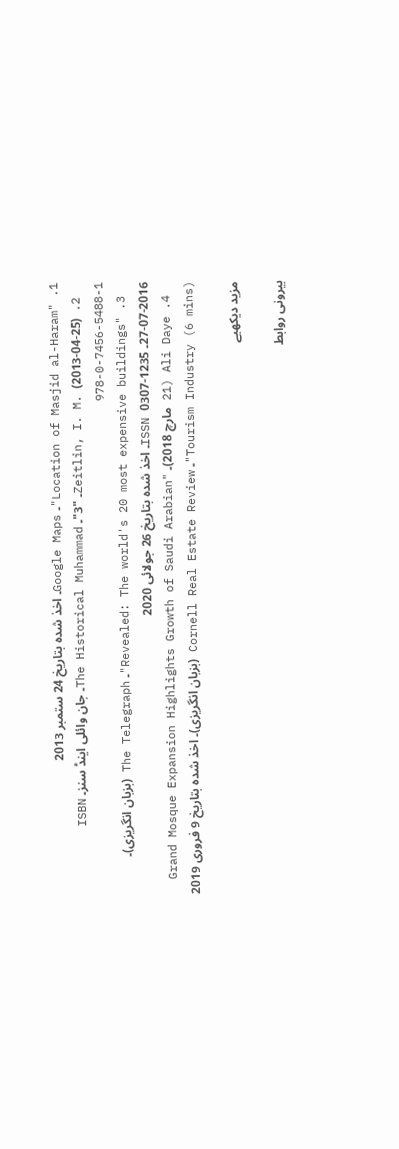1. "Location of Masjid al-Haram"۔ Google Maps۔ اخذ شدہ بتاریخ 24 ستمبر 2013
  2. Zeitlin, I. M. (2013-04-25)۔ "3"۔ The Historical Muhammad۔ جان وائلی اینڈ سنز۔ ISBN 978-0-7456-5488-1
  3. "Revealed: The world's 20 most expensive buildings"۔ The Telegraph (بزبان انگریزی)۔ 2016-07-27۔ ISSN 0307-1235۔ اخذ شدہ بتاریخ 26 جولائی 2020
  4. Ali Daye (21 مارچ 2018)۔ "Grand Mosque Expansion Highlights Growth of Saudi Arabian Tourism Industry (6 mins)"۔ Cornell Real Estate Review (بزبان انگریزی)۔ اخذ شدہ بتاریخ 9 فروری 2019

مزید دیکھیے

بیرونی روابط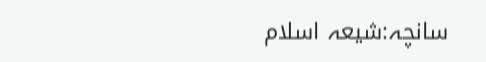سانچہ:شیعہ اسلام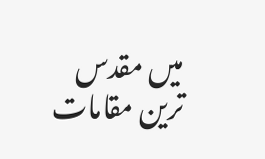میں مقدس ترین مقامات